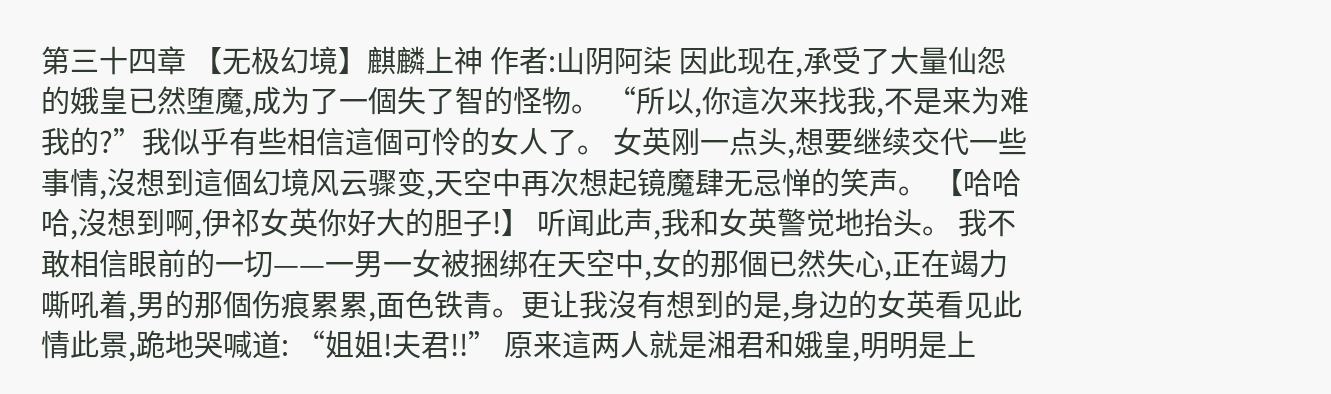第三十四章 【无极幻境】麒麟上神 作者:山阴阿柒 因此现在,承受了大量仙怨的娥皇已然堕魔,成为了一個失了智的怪物。 “所以,你這次来找我,不是来为难我的?”我似乎有些相信這個可怜的女人了。 女英刚一点头,想要继续交代一些事情,沒想到這個幻境风云骤变,天空中再次想起镜魔肆无忌惮的笑声。 【哈哈哈,沒想到啊,伊祁女英你好大的胆子!】 听闻此声,我和女英警觉地抬头。 我不敢相信眼前的一切——一男一女被捆绑在天空中,女的那個已然失心,正在竭力嘶吼着,男的那個伤痕累累,面色铁青。更让我沒有想到的是,身边的女英看见此情此景,跪地哭喊道: “姐姐!夫君!!” 原来這两人就是湘君和娥皇,明明是上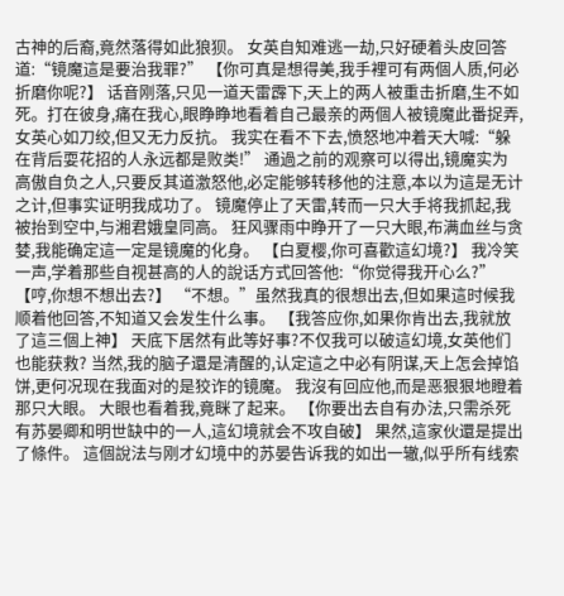古神的后裔,竟然落得如此狼狈。 女英自知难逃一劫,只好硬着头皮回答道:“镜魔這是要治我罪?” 【你可真是想得美,我手裡可有两個人质,何必折磨你呢?】 话音刚落,只见一道天雷霹下,天上的两人被重击折磨,生不如死。打在彼身,痛在我心,眼睁睁地看着自己最亲的两個人被镜魔此番捉弄,女英心如刀绞,但又无力反抗。 我实在看不下去,愤怒地冲着天大喊:“躲在背后耍花招的人永远都是败类!” 通過之前的观察可以得出,镜魔实为高傲自负之人,只要反其道激怒他,必定能够转移他的注意,本以为這是无计之计,但事实证明我成功了。 镜魔停止了天雷,转而一只大手将我抓起,我被抬到空中,与湘君娥皇同高。 狂风骤雨中睁开了一只大眼,布满血丝与贪婪,我能确定這一定是镜魔的化身。 【白夏樱,你可喜歡這幻境?】 我冷笑一声,学着那些自视甚高的人的說话方式回答他:“你觉得我开心么?” 【哼,你想不想出去?】 “不想。”虽然我真的很想出去,但如果這时候我顺着他回答,不知道又会发生什么事。 【我答应你,如果你肯出去,我就放了這三個上神】 天底下居然有此等好事?不仅我可以破這幻境,女英他们也能获救? 当然,我的脑子還是清醒的,认定這之中必有阴谋,天上怎会掉馅饼,更何况现在我面对的是狡诈的镜魔。 我沒有回应他,而是恶狠狠地瞪着那只大眼。 大眼也看着我,竟眯了起来。 【你要出去自有办法,只需杀死有苏晏卿和明世缺中的一人,這幻境就会不攻自破】 果然,這家伙還是提出了條件。 這個說法与刚才幻境中的苏晏告诉我的如出一辙,似乎所有线索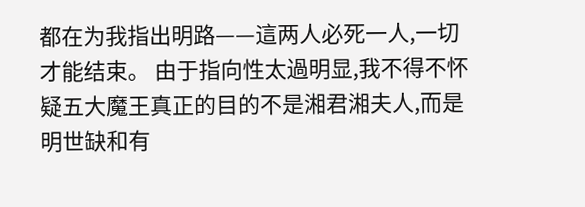都在为我指出明路——這两人必死一人,一切才能结束。 由于指向性太過明显,我不得不怀疑五大魔王真正的目的不是湘君湘夫人,而是明世缺和有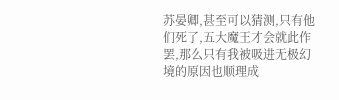苏晏卿,甚至可以猜测,只有他们死了,五大魔王才会就此作罢,那么只有我被吸进无极幻境的原因也顺理成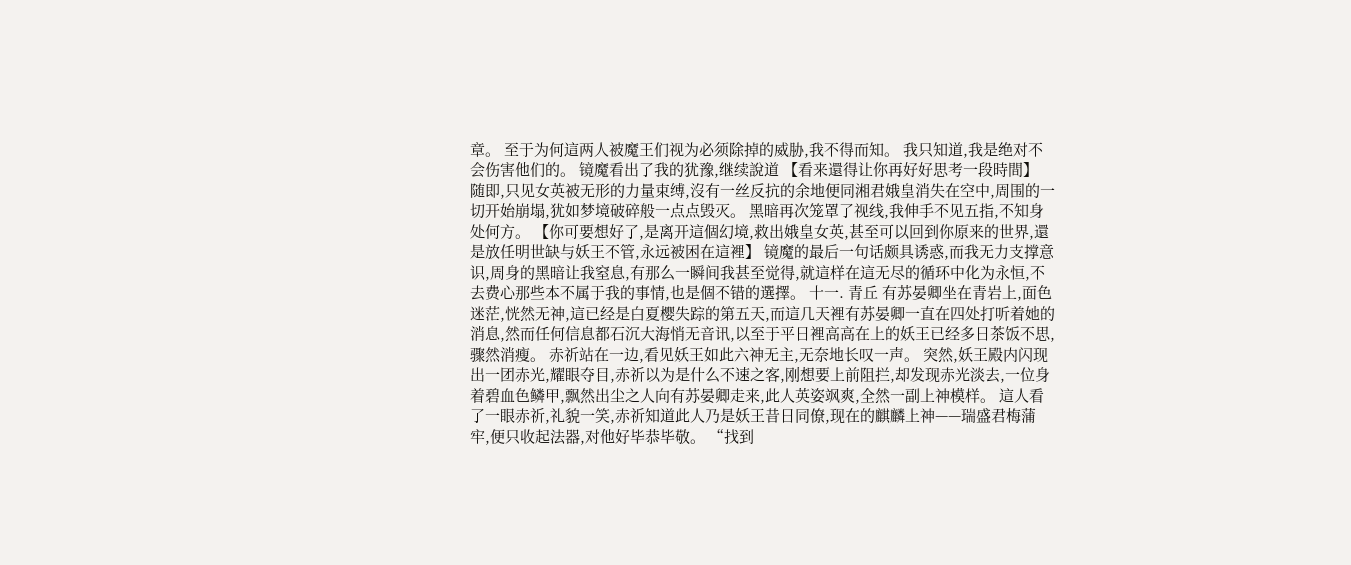章。 至于为何這两人被魔王们视为必须除掉的威胁,我不得而知。 我只知道,我是绝对不会伤害他们的。 镜魔看出了我的犹豫,继续說道 【看来還得让你再好好思考一段時間】 随即,只见女英被无形的力量束缚,沒有一丝反抗的余地便同湘君娥皇消失在空中,周围的一切开始崩塌,犹如梦境破碎般一点点毁灭。 黑暗再次笼罩了视线,我伸手不见五指,不知身处何方。 【你可要想好了,是离开這個幻境,救出娥皇女英,甚至可以回到你原来的世界,還是放任明世缺与妖王不管,永远被困在這裡】 镜魔的最后一句话颇具诱惑,而我无力支撑意识,周身的黑暗让我窒息,有那么一瞬间我甚至觉得,就這样在這无尽的循环中化为永恒,不去费心那些本不属于我的事情,也是個不错的選擇。 十一. 青丘 有苏晏卿坐在青岩上,面色迷茫,恍然无神,這已经是白夏樱失踪的第五天,而這几天裡有苏晏卿一直在四处打听着她的消息,然而任何信息都石沉大海悄无音讯,以至于平日裡高高在上的妖王已经多日茶饭不思,骤然消瘦。 赤祈站在一边,看见妖王如此六神无主,无奈地长叹一声。 突然,妖王殿内闪现出一团赤光,耀眼夺目,赤祈以为是什么不速之客,刚想要上前阻拦,却发现赤光淡去,一位身着碧血色鳞甲,飘然出尘之人向有苏晏卿走来,此人英姿飒爽,全然一副上神模样。 這人看了一眼赤祈,礼貌一笑,赤祈知道此人乃是妖王昔日同僚,现在的麒麟上神——瑞盛君梅蒲牢,便只收起法器,对他好毕恭毕敬。 “找到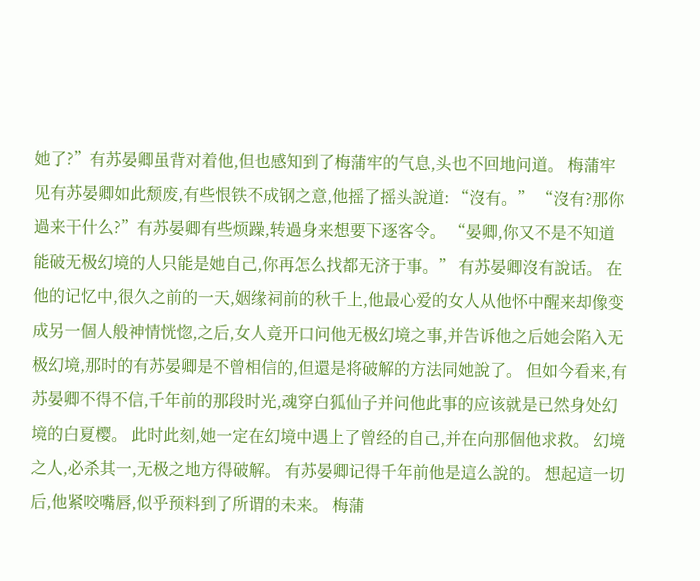她了?”有苏晏卿虽背对着他,但也感知到了梅蒲牢的气息,头也不回地问道。 梅蒲牢见有苏晏卿如此颓废,有些恨铁不成钢之意,他摇了摇头說道: “沒有。” “沒有?那你過来干什么?”有苏晏卿有些烦躁,转過身来想要下逐客令。 “晏卿,你又不是不知道能破无极幻境的人只能是她自己,你再怎么找都无济于事。” 有苏晏卿沒有說话。 在他的记忆中,很久之前的一天,姻缘祠前的秋千上,他最心爱的女人从他怀中醒来却像变成另一個人般神情恍惚,之后,女人竟开口问他无极幻境之事,并告诉他之后她会陷入无极幻境,那时的有苏晏卿是不曾相信的,但還是将破解的方法同她說了。 但如今看来,有苏晏卿不得不信,千年前的那段时光,魂穿白狐仙子并问他此事的应该就是已然身处幻境的白夏樱。 此时此刻,她一定在幻境中遇上了曾经的自己,并在向那個他求救。 幻境之人,必杀其一,无极之地方得破解。 有苏晏卿记得千年前他是這么說的。 想起這一切后,他紧咬嘴唇,似乎预料到了所谓的未来。 梅蒲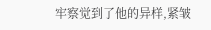牢察觉到了他的异样,紧皱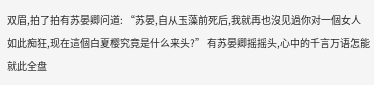双眉,拍了拍有苏晏卿问道: “苏晏,自从玉藻前死后,我就再也沒见過你对一個女人如此痴狂,现在這個白夏樱究竟是什么来头?” 有苏晏卿摇摇头,心中的千言万语怎能就此全盘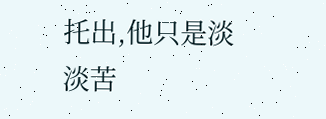托出,他只是淡淡苦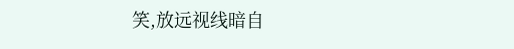笑,放远视线暗自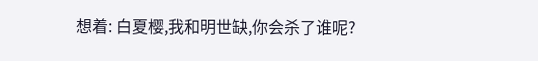想着: 白夏樱,我和明世缺,你会杀了谁呢?